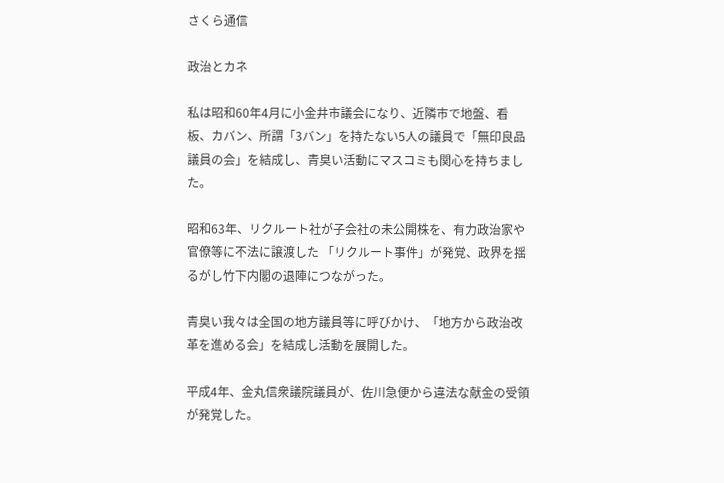さくら通信

政治とカネ

私は昭和60年4月に小金井市議会になり、近隣市で地盤、看板、カバン、所謂「3バン」を持たない5人の議員で「無印良品議員の会」を結成し、青臭い活動にマスコミも関心を持ちました。

昭和63年、リクルート社が子会社の未公開株を、有力政治家や官僚等に不法に譲渡した 「リクルート事件」が発覚、政界を揺るがし竹下内閣の退陣につながった。

青臭い我々は全国の地方議員等に呼びかけ、「地方から政治改革を進める会」を結成し活動を展開した。

平成4年、金丸信衆議院議員が、佐川急便から違法な献金の受領が発覚した。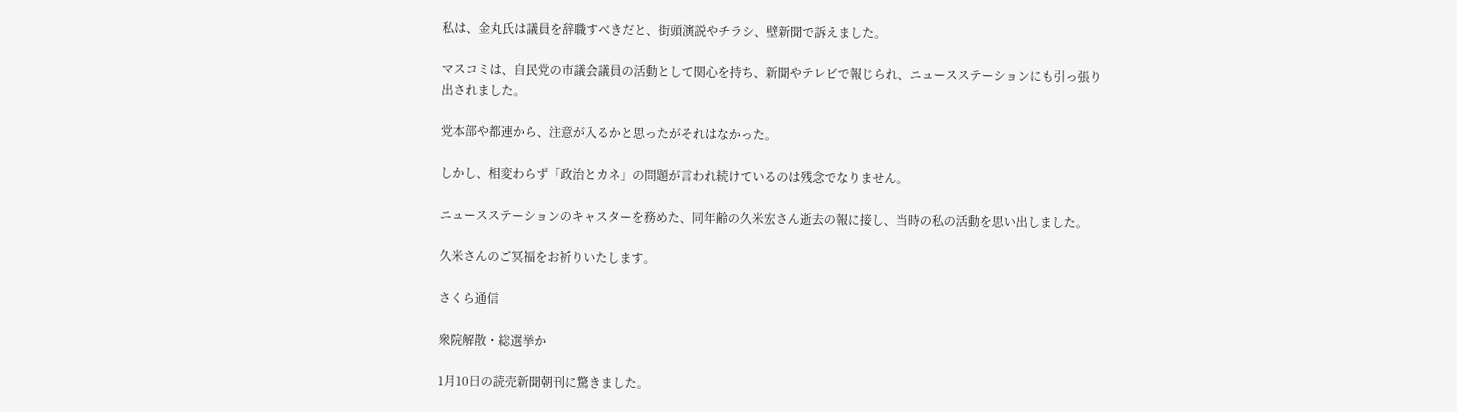私は、金丸氏は議員を辞職すべきだと、街頭演説やチラシ、壁新聞で訴えました。

マスコミは、自民党の市議会議員の活動として関心を持ち、新聞やテレビで報じられ、ニュースステーションにも引っ張り出されました。

党本部や都連から、注意が入るかと思ったがそれはなかった。

しかし、相変わらず「政治とカネ」の問題が言われ続けているのは残念でなりません。

ニュースステーションのキャスターを務めた、同年齢の久米宏さん逝去の報に接し、当時の私の活動を思い出しました。

久米さんのご冥福をお祈りいたします。

さくら通信

衆院解散・総選挙か

1月10日の読売新聞朝刊に驚きました。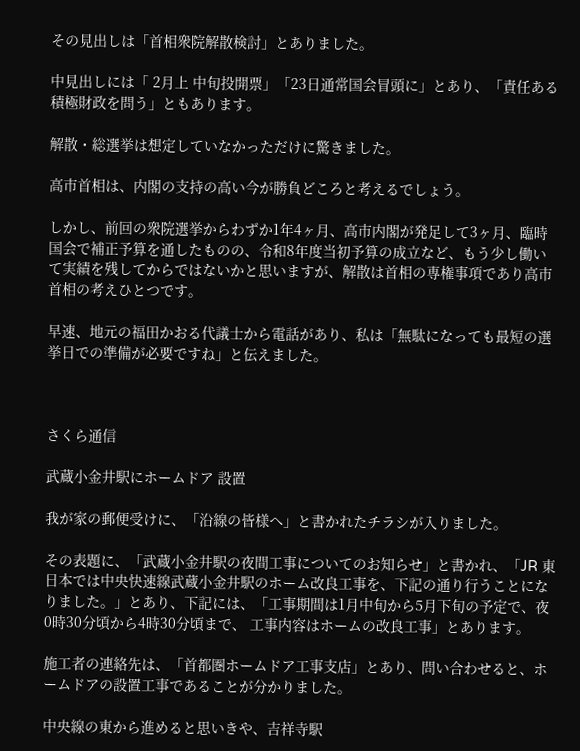その見出しは「首相衆院解散検討」とありました。

中見出しには「 2月上 中旬投開票」「23日通常国会冒頭に」とあり、「責任ある積極財政を問う」ともあります。

解散・総選挙は想定していなかっただけに驚きました。

高市首相は、内閣の支持の高い今が勝負どころと考えるでしょう。

しかし、前回の衆院選挙からわずか1年4ヶ月、高市内閣が発足して3ヶ月、臨時国会で補正予算を通したものの、令和8年度当初予算の成立など、もう少し働いて実績を残してからではないかと思いますが、解散は首相の専権事項であり高市首相の考えひとつです。

早速、地元の福田かおる代議士から電話があり、私は「無駄になっても最短の選挙日での準備が必要ですね」と伝えました。



さくら通信

武蔵小金井駅にホームドア 設置

我が家の郵便受けに、「沿線の皆様へ」と書かれたチラシが入りました。

その表題に、「武蔵小金井駅の夜間工事についてのお知らせ」と書かれ、「JR 東日本では中央快速線武蔵小金井駅のホーム改良工事を、下記の通り行うことになりました。」とあり、下記には、「工事期間は1月中旬から5月下旬の予定で、夜0時30分頃から4時30分頃まで、 工事内容はホームの改良工事」とあります。

施工者の連絡先は、「首都圏ホームドア工事支店」とあり、問い合わせると、ホームドアの設置工事であることが分かりました。

中央線の東から進めると思いきや、吉祥寺駅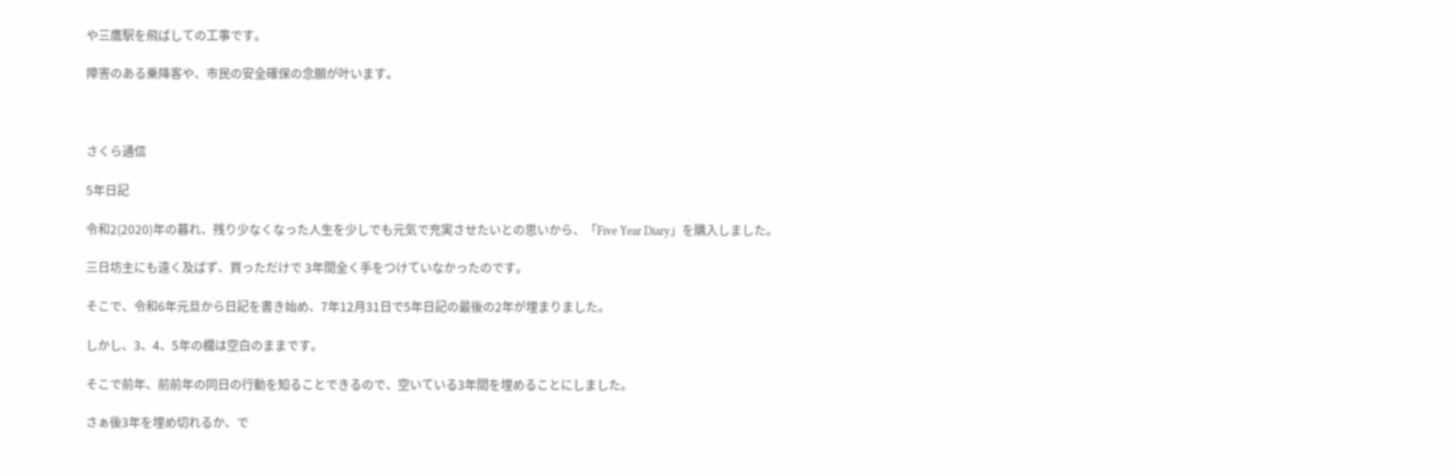や三鷹駅を飛ばしての工事です。

障害のある乗降客や、市民の安全確保の念願が叶います。



さくら通信

5年日記

令和2(2020)年の暮れ、残り少なくなった人生を少しでも元気で充実させたいとの思いから、「Five Year Diary」を購入しました。

三日坊主にも遠く及ばず、買っただけで 3年間全く手をつけていなかったのです。

そこで、令和6年元旦から日記を書き始め、7年12月31日で5年日記の最後の2年が埋まりました。

しかし、3、4、5年の欄は空白のままです。

そこで前年、前前年の同日の行動を知ることできるので、空いている3年間を埋めることにしました。

さぁ後3年を埋め切れるか、で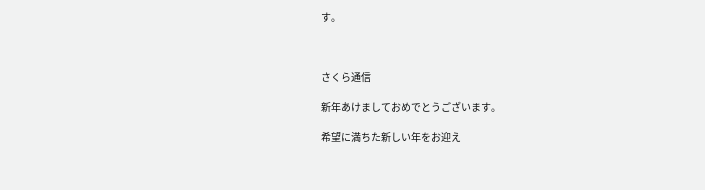す。



さくら通信

新年あけましておめでとうございます。

希望に満ちた新しい年をお迎え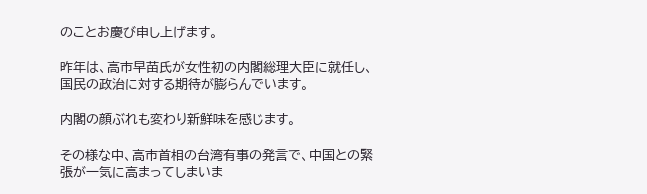のことお慶び申し上げます。

昨年は、高市早苗氏が女性初の内閣総理大臣に就任し、国民の政治に対する期待が膨らんでいます。

内閣の顔ぶれも変わり新鮮味を感じます。

その様な中、高市首相の台湾有事の発言で、中国との緊張が一気に高まってしまいま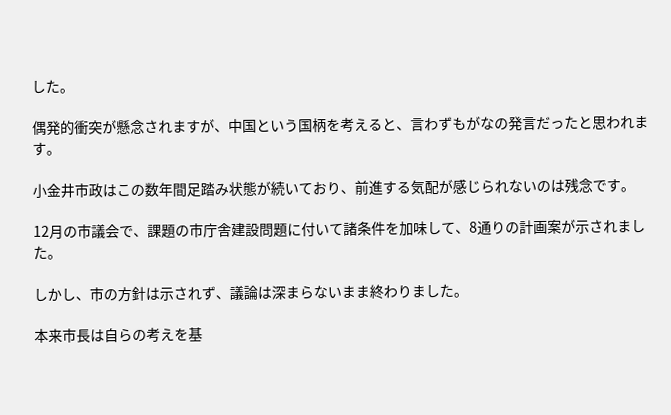した。

偶発的衝突が懸念されますが、中国という国柄を考えると、言わずもがなの発言だったと思われます。

小金井市政はこの数年間足踏み状態が続いており、前進する気配が感じられないのは残念です。

12月の市議会で、課題の市庁舎建設問題に付いて諸条件を加味して、8通りの計画案が示されました。

しかし、市の方針は示されず、議論は深まらないまま終わりました。

本来市長は自らの考えを基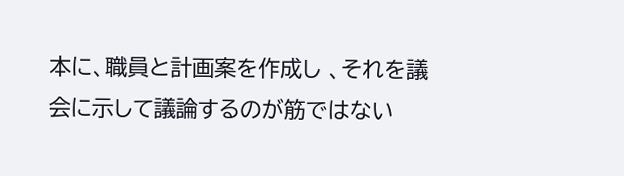本に、職員と計画案を作成し 、それを議会に示して議論するのが筋ではない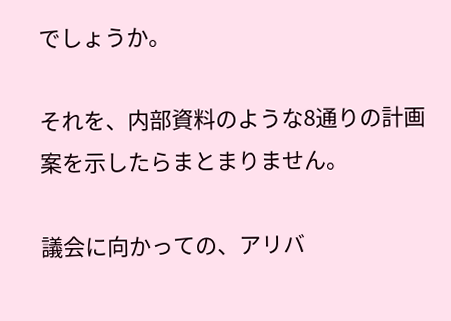でしょうか。

それを、内部資料のような8通りの計画案を示したらまとまりません。

議会に向かっての、アリバ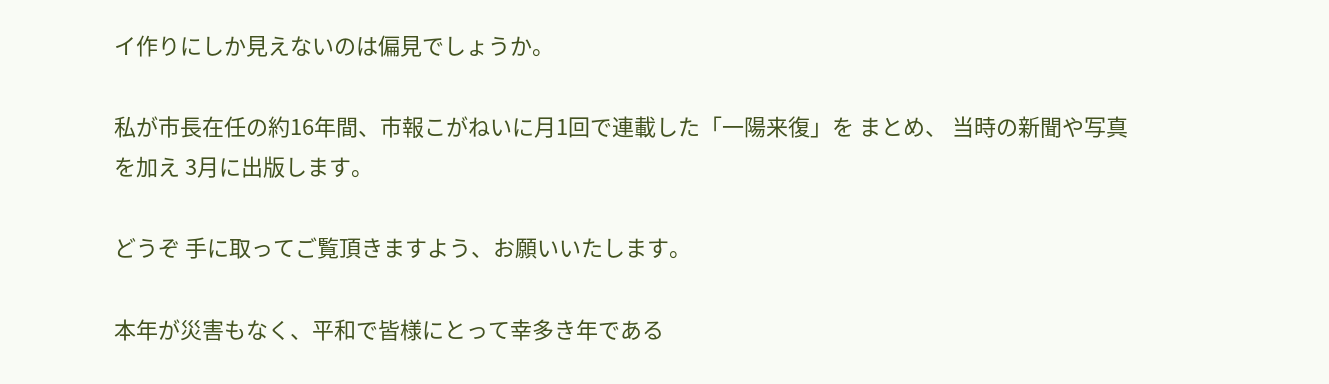イ作りにしか見えないのは偏見でしょうか。

私が市長在任の約16年間、市報こがねいに月1回で連載した「一陽来復」を まとめ、 当時の新聞や写真を加え 3月に出版します。

どうぞ 手に取ってご覧頂きますよう、お願いいたします。

本年が災害もなく、平和で皆様にとって幸多き年である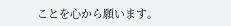ことを心から願います。